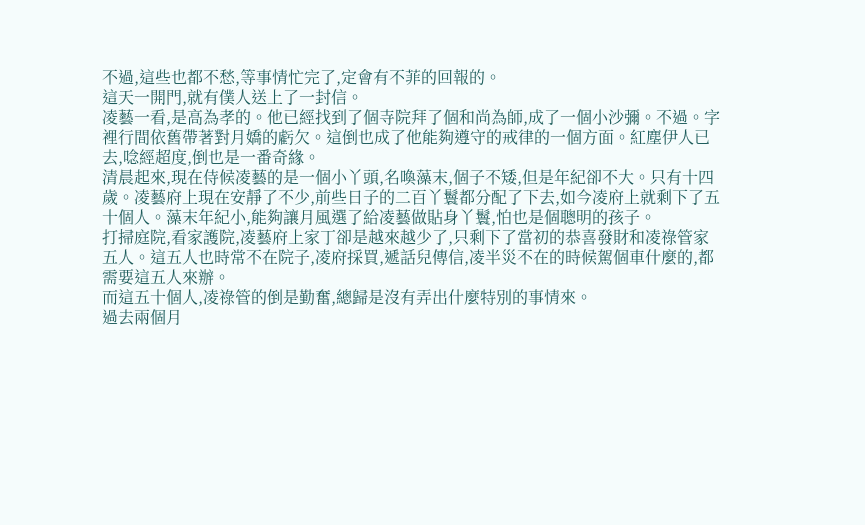不過,這些也都不愁,等事情忙完了,定會有不菲的回報的。
這天一開門,就有僕人送上了一封信。
凌藝一看,是高為孝的。他已經找到了個寺院拜了個和尚為師,成了一個小沙彌。不過。字裡行間依舊帶著對月嬌的虧欠。這倒也成了他能夠遵守的戒律的一個方面。紅塵伊人已去,唸經超度,倒也是一番奇緣。
清晨起來,現在侍候凌藝的是一個小丫頭,名喚藻末,個子不矮,但是年紀卻不大。只有十四歲。凌藝府上現在安靜了不少,前些日子的二百丫鬟都分配了下去,如今凌府上就剩下了五十個人。藻末年紀小,能夠讓月風選了給凌藝做貼身丫鬟,怕也是個聰明的孩子。
打掃庭院,看家護院,凌藝府上家丁卻是越來越少了,只剩下了當初的恭喜發財和凌祿管家五人。這五人也時常不在院子,凌府採買,遞話兒傳信,凌半災不在的時候駕個車什麼的,都需要這五人來辦。
而這五十個人,凌祿管的倒是勤奮,總歸是沒有弄出什麼特別的事情來。
過去兩個月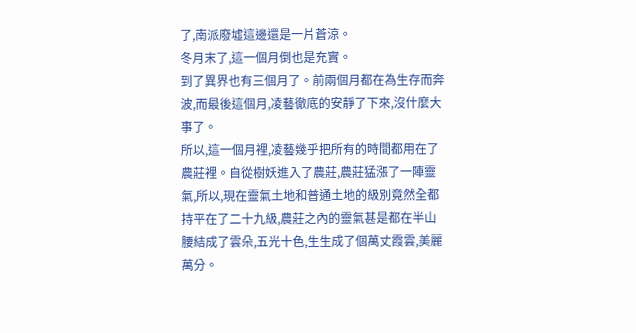了,南派廢墟這邊還是一片蒼涼。
冬月末了,這一個月倒也是充實。
到了異界也有三個月了。前兩個月都在為生存而奔波,而最後這個月,凌藝徹底的安靜了下來,沒什麼大事了。
所以,這一個月裡,凌藝幾乎把所有的時間都用在了農莊裡。自從樹妖進入了農莊,農莊猛漲了一陣靈氣,所以,現在靈氣土地和普通土地的級別竟然全都持平在了二十九級,農莊之內的靈氣甚是都在半山腰結成了雲朵,五光十色,生生成了個萬丈霞雲,美麗萬分。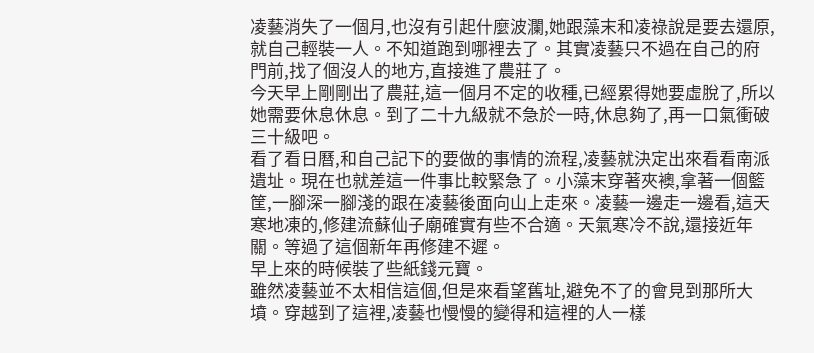凌藝消失了一個月,也沒有引起什麼波瀾,她跟藻末和凌祿說是要去還原,就自己輕裝一人。不知道跑到哪裡去了。其實凌藝只不過在自己的府門前,找了個沒人的地方,直接進了農莊了。
今天早上剛剛出了農莊,這一個月不定的收種,已經累得她要虛脫了,所以她需要休息休息。到了二十九級就不急於一時,休息夠了,再一口氣衝破三十級吧。
看了看日曆,和自己記下的要做的事情的流程,凌藝就決定出來看看南派遺址。現在也就差這一件事比較緊急了。小藻末穿著夾襖,拿著一個籃筐,一腳深一腳淺的跟在凌藝後面向山上走來。凌藝一邊走一邊看,這天寒地凍的,修建流蘇仙子廟確實有些不合適。天氣寒冷不說,還接近年關。等過了這個新年再修建不遲。
早上來的時候裝了些紙錢元寶。
雖然凌藝並不太相信這個,但是來看望舊址,避免不了的會見到那所大墳。穿越到了這裡,凌藝也慢慢的變得和這裡的人一樣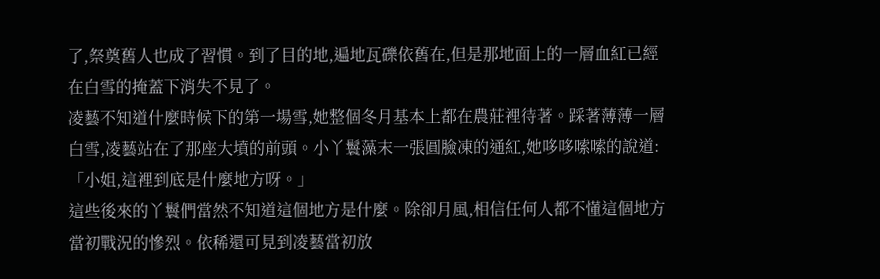了,祭奠舊人也成了習慣。到了目的地,遍地瓦礫依舊在,但是那地面上的一層血紅已經在白雪的掩蓋下消失不見了。
凌藝不知道什麼時候下的第一場雪,她整個冬月基本上都在農莊裡待著。踩著薄薄一層白雪,凌藝站在了那座大墳的前頭。小丫鬟藻末一張圓臉凍的通紅,她哆哆嗦嗦的說道:「小姐,這裡到底是什麼地方呀。」
這些後來的丫鬟們當然不知道這個地方是什麼。除卻月風,相信任何人都不懂這個地方當初戰況的慘烈。依稀還可見到凌藝當初放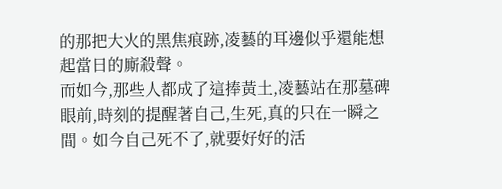的那把大火的黑焦痕跡,凌藝的耳邊似乎還能想起當日的廝殺聲。
而如今,那些人都成了這捧黃土,凌藝站在那墓碑眼前,時刻的提醒著自己,生死,真的只在一瞬之間。如今自己死不了,就要好好的活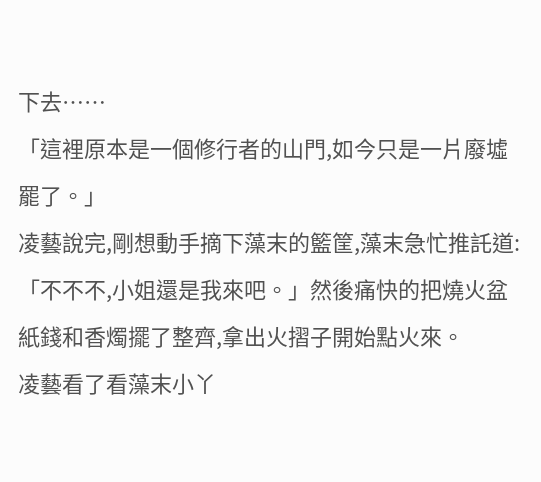下去……
「這裡原本是一個修行者的山門,如今只是一片廢墟罷了。」
凌藝說完,剛想動手摘下藻末的籃筐,藻末急忙推託道:「不不不,小姐還是我來吧。」然後痛快的把燒火盆紙錢和香燭擺了整齊,拿出火摺子開始點火來。
凌藝看了看藻末小丫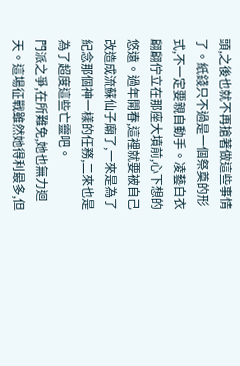頭,之後也就不再搶著做這些事情了。紙錢只不過是一個祭奠的形式,不一定要親自動手。凌藝白衣翩翩佇立在那座大墳前,心下想的悠遠。過年開春,這裡就要被自己改造成流蘇仙子廟了,一來是為了紀念那個神一樣的任務,二來也是為了超度這些亡靈吧。
門派之爭,在所難免,她也無力迴天。這場征戰雖然她得利最多,但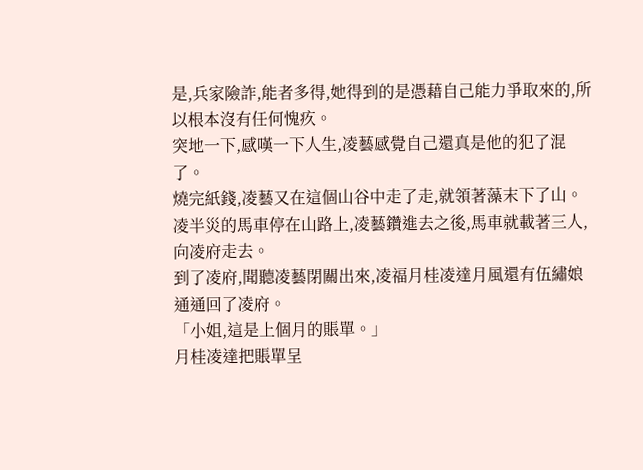是,兵家險詐,能者多得,她得到的是憑藉自己能力爭取來的,所以根本沒有任何愧疚。
突地一下,感嘆一下人生,凌藝感覺自己還真是他的犯了混了。
燒完紙錢,凌藝又在這個山谷中走了走,就領著藻末下了山。凌半災的馬車停在山路上,凌藝鑽進去之後,馬車就載著三人,向凌府走去。
到了凌府,聞聽凌藝閉關出來,凌福月桂凌達月風還有伍繡娘通通回了凌府。
「小姐,這是上個月的賬單。」
月桂凌達把賬單呈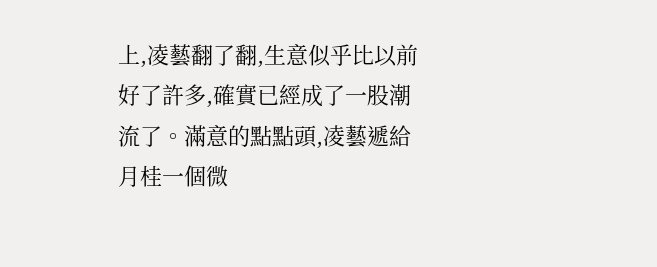上,凌藝翻了翻,生意似乎比以前好了許多,確實已經成了一股潮流了。滿意的點點頭,凌藝遞給月桂一個微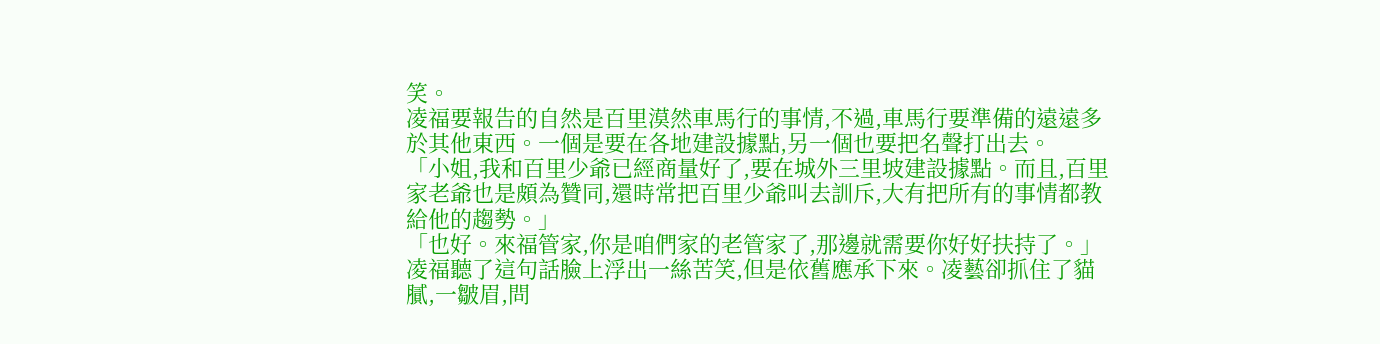笑。
凌福要報告的自然是百里漠然車馬行的事情,不過,車馬行要準備的遠遠多於其他東西。一個是要在各地建設據點,另一個也要把名聲打出去。
「小姐,我和百里少爺已經商量好了,要在城外三里坡建設據點。而且,百里家老爺也是頗為贊同,還時常把百里少爺叫去訓斥,大有把所有的事情都教給他的趨勢。」
「也好。來福管家,你是咱們家的老管家了,那邊就需要你好好扶持了。」
凌福聽了這句話臉上浮出一絲苦笑,但是依舊應承下來。凌藝卻抓住了貓膩,一皺眉,問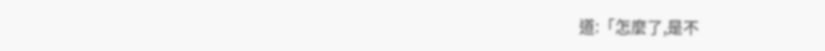道:「怎麼了,是不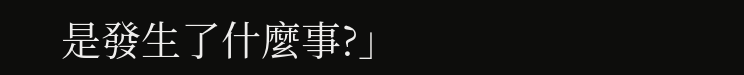是發生了什麼事?」